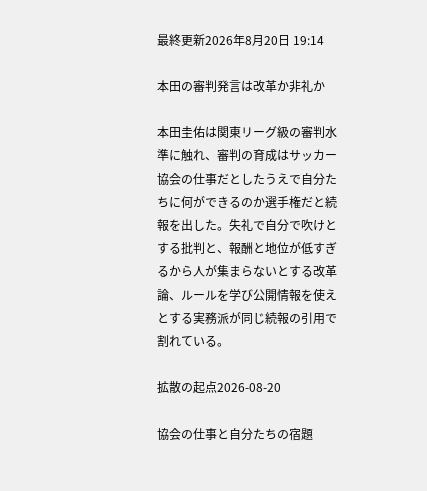最終更新2026年8月20日 19:14

本田の審判発言は改革か非礼か

本田圭佑は関東リーグ級の審判水準に触れ、審判の育成はサッカー協会の仕事だとしたうえで自分たちに何ができるのか選手権だと続報を出した。失礼で自分で吹けとする批判と、報酬と地位が低すぎるから人が集まらないとする改革論、ルールを学び公開情報を使えとする実務派が同じ続報の引用で割れている。

拡散の起点2026-08-20

協会の仕事と自分たちの宿題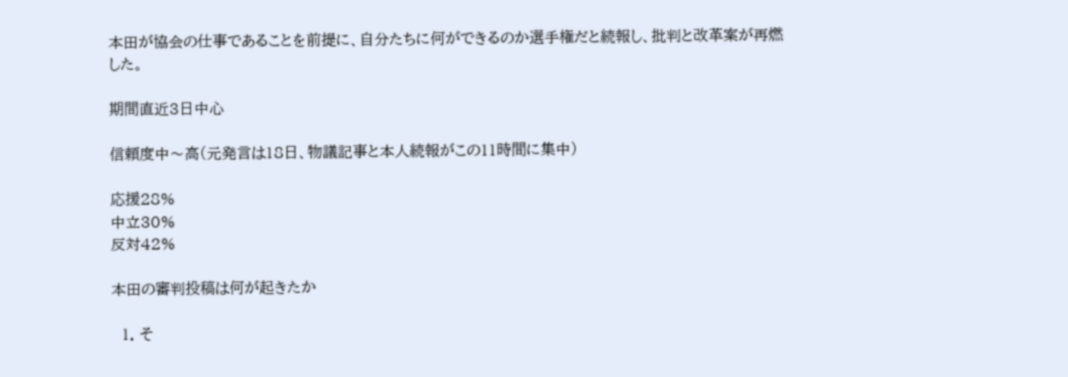本田が協会の仕事であることを前提に、自分たちに何ができるのか選手権だと続報し、批判と改革案が再燃した。

期間直近3日中心

信頼度中〜高(元発言は18日、物議記事と本人続報がこの11時間に集中)

応援28%
中立30%
反対42%

本田の審判投稿は何が起きたか

  1. そ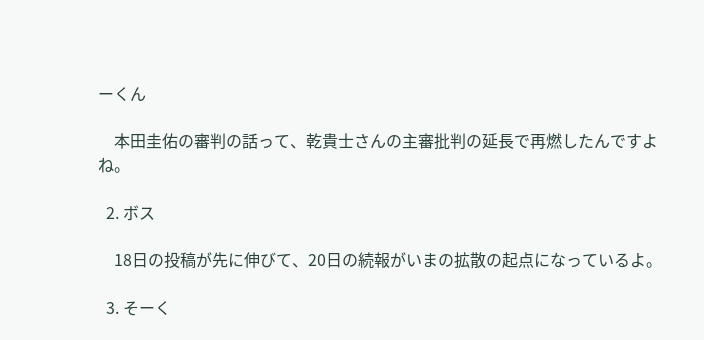ーくん

    本田圭佑の審判の話って、乾貴士さんの主審批判の延長で再燃したんですよね。

  2. ボス

    18日の投稿が先に伸びて、20日の続報がいまの拡散の起点になっているよ。

  3. そーく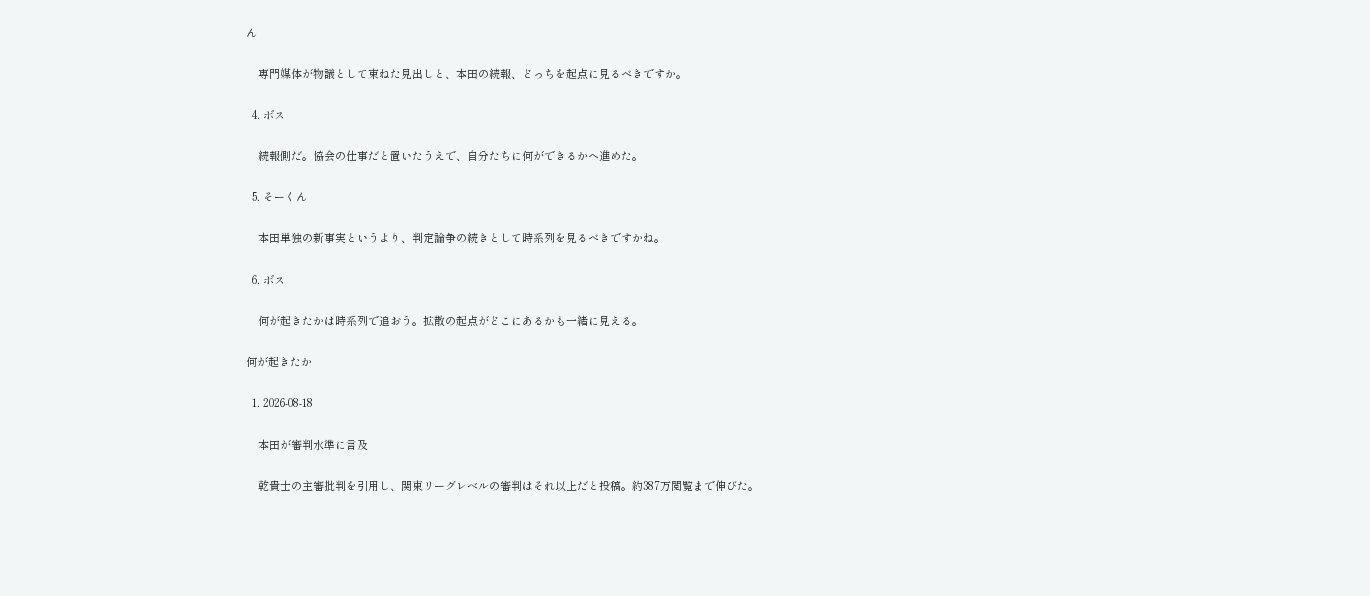ん

    専門媒体が物議として束ねた見出しと、本田の続報、どっちを起点に見るべきですか。

  4. ボス

    続報側だ。協会の仕事だと置いたうえで、自分たちに何ができるかへ進めた。

  5. そーくん

    本田単独の新事実というより、判定論争の続きとして時系列を見るべきですかね。

  6. ボス

    何が起きたかは時系列で追おう。拡散の起点がどこにあるかも一緒に見える。

何が起きたか

  1. 2026-08-18

    本田が審判水準に言及

    乾貴士の主審批判を引用し、関東リーグレベルの審判はそれ以上だと投稿。約387万閲覧まで伸びた。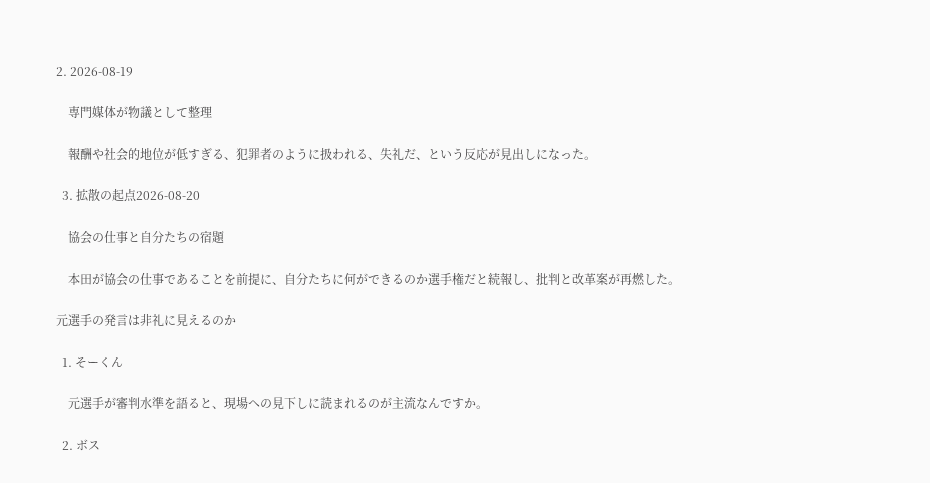2. 2026-08-19

    専門媒体が物議として整理

    報酬や社会的地位が低すぎる、犯罪者のように扱われる、失礼だ、という反応が見出しになった。

  3. 拡散の起点2026-08-20

    協会の仕事と自分たちの宿題

    本田が協会の仕事であることを前提に、自分たちに何ができるのか選手権だと続報し、批判と改革案が再燃した。

元選手の発言は非礼に見えるのか

  1. そーくん

    元選手が審判水準を語ると、現場への見下しに読まれるのが主流なんですか。

  2. ボス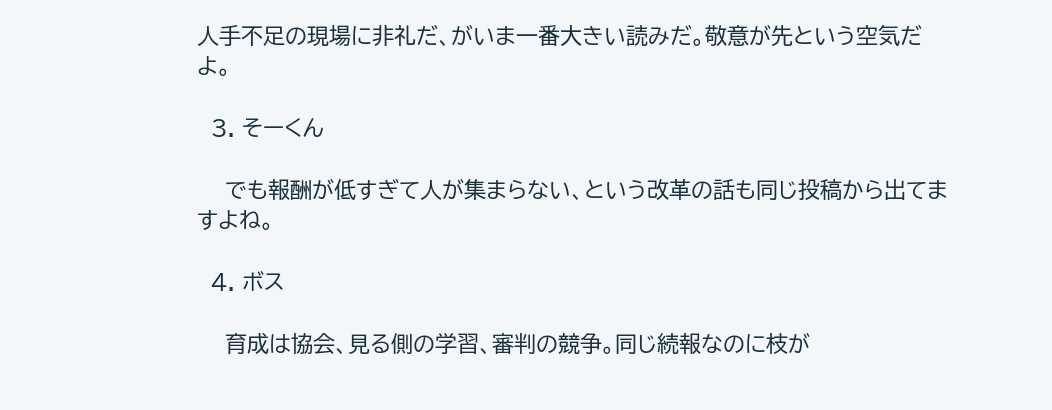人手不足の現場に非礼だ、がいま一番大きい読みだ。敬意が先という空気だよ。

  3. そーくん

    でも報酬が低すぎて人が集まらない、という改革の話も同じ投稿から出てますよね。

  4. ボス

    育成は協会、見る側の学習、審判の競争。同じ続報なのに枝が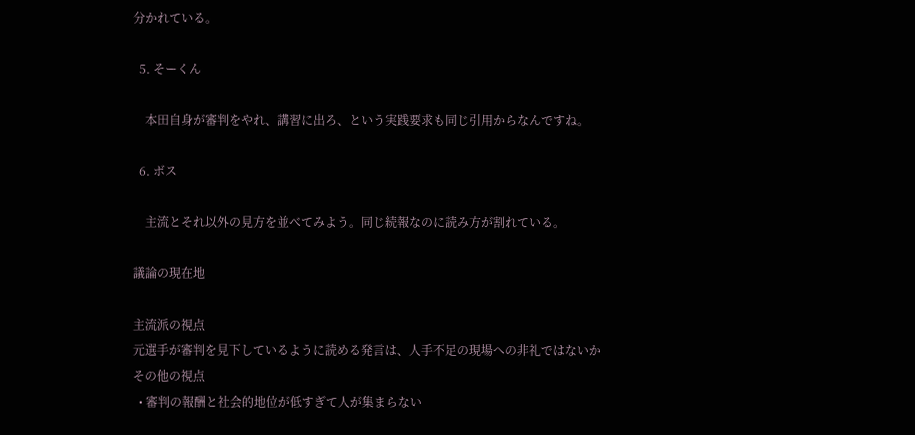分かれている。

  5. そーくん

    本田自身が審判をやれ、講習に出ろ、という実践要求も同じ引用からなんですね。

  6. ボス

    主流とそれ以外の見方を並べてみよう。同じ続報なのに読み方が割れている。

議論の現在地

主流派の視点
元選手が審判を見下しているように読める発言は、人手不足の現場への非礼ではないか
その他の視点
  • 審判の報酬と社会的地位が低すぎて人が集まらない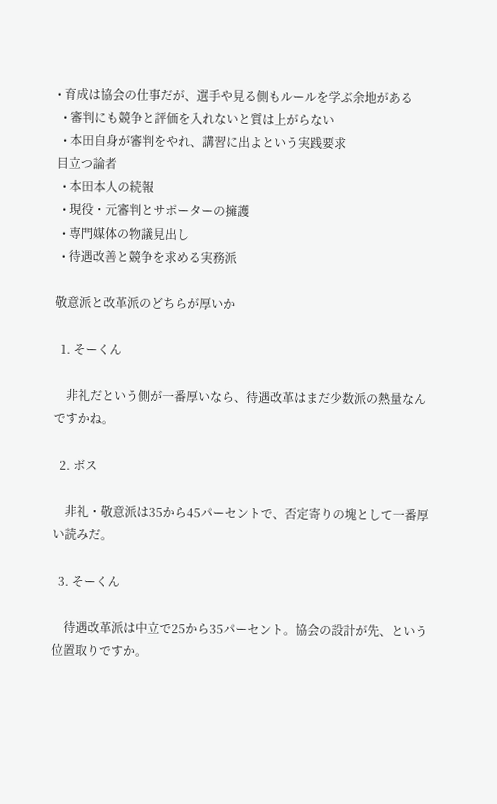• 育成は協会の仕事だが、選手や見る側もルールを学ぶ余地がある
  • 審判にも競争と評価を入れないと質は上がらない
  • 本田自身が審判をやれ、講習に出よという実践要求
目立つ論者
  • 本田本人の続報
  • 現役・元審判とサポーターの擁護
  • 専門媒体の物議見出し
  • 待遇改善と競争を求める実務派

敬意派と改革派のどちらが厚いか

  1. そーくん

    非礼だという側が一番厚いなら、待遇改革はまだ少数派の熱量なんですかね。

  2. ボス

    非礼・敬意派は35から45パーセントで、否定寄りの塊として一番厚い読みだ。

  3. そーくん

    待遇改革派は中立で25から35パーセント。協会の設計が先、という位置取りですか。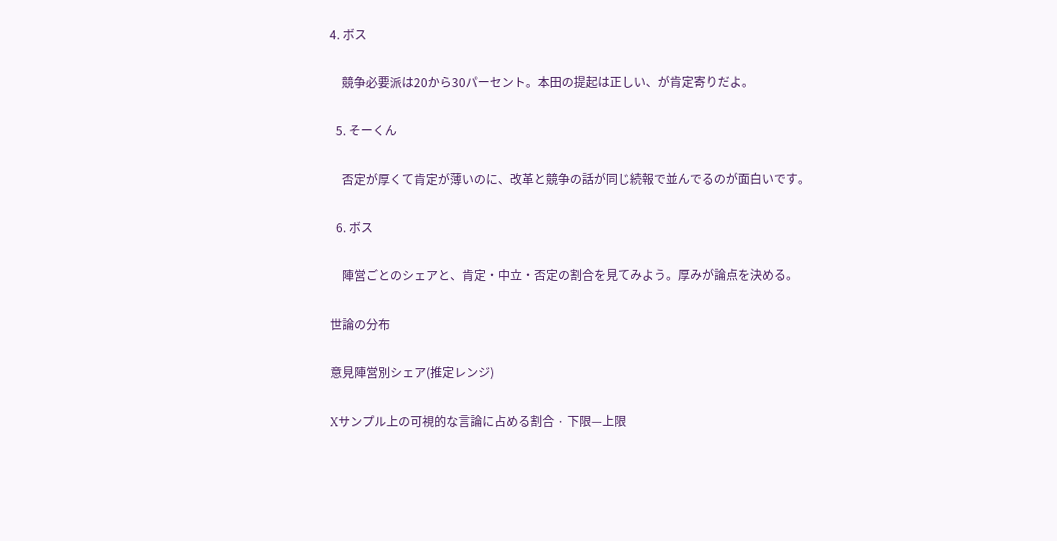4. ボス

    競争必要派は20から30パーセント。本田の提起は正しい、が肯定寄りだよ。

  5. そーくん

    否定が厚くて肯定が薄いのに、改革と競争の話が同じ続報で並んでるのが面白いです。

  6. ボス

    陣営ごとのシェアと、肯定・中立・否定の割合を見てみよう。厚みが論点を決める。

世論の分布

意見陣営別シェア(推定レンジ)

Xサンプル上の可視的な言論に占める割合 · 下限—上限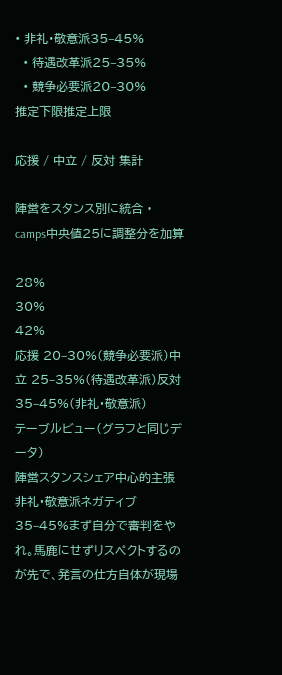• 非礼・敬意派35–45%
  • 待遇改革派25–35%
  • 競争必要派20–30%
推定下限推定上限

応援 / 中立 / 反対 集計

陣営をスタンス別に統合 · camps中央値25に調整分を加算

28%
30%
42%
応援 20–30%(競争必要派)中立 25–35%(待遇改革派)反対 35–45%(非礼・敬意派)
テーブルビュー(グラフと同じデータ)
陣営スタンスシェア中心的主張
非礼・敬意派ネガティブ35–45%まず自分で審判をやれ。馬鹿にせずリスペクトするのが先で、発言の仕方自体が現場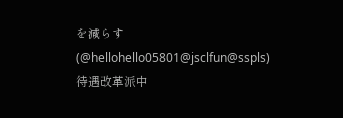を減らす(@hellohello05801@jsclfun@sspls)
待遇改革派中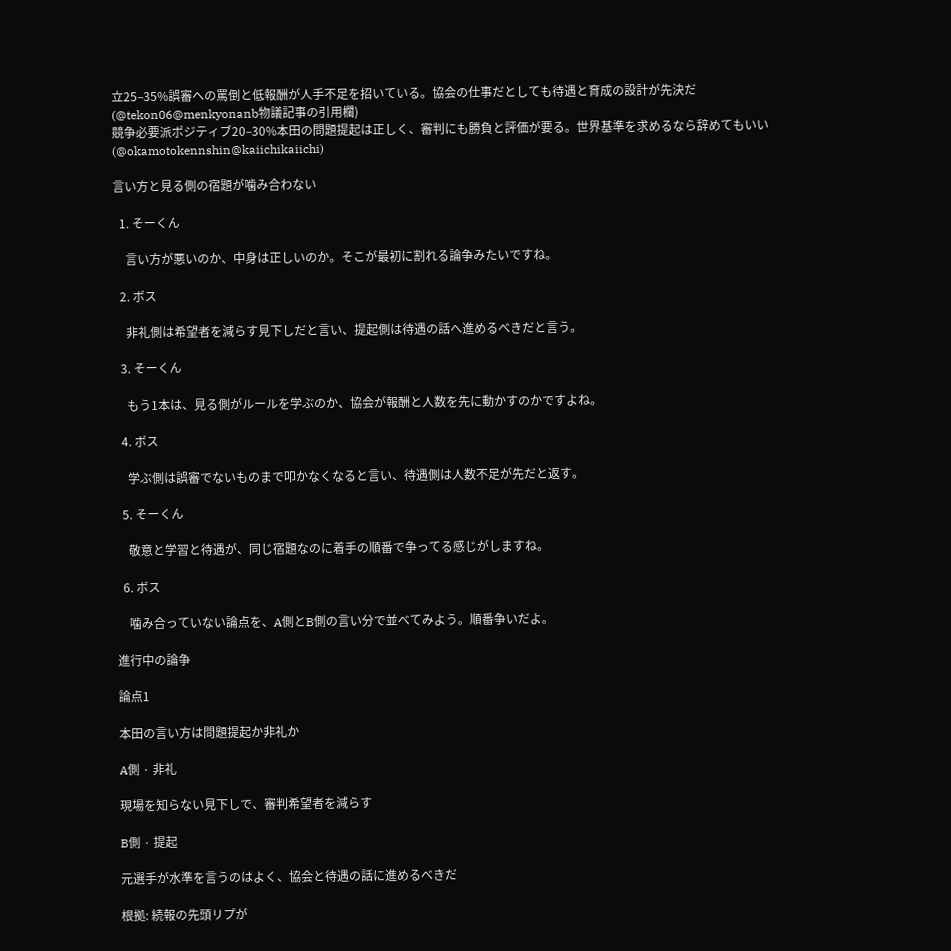立25–35%誤審への罵倒と低報酬が人手不足を招いている。協会の仕事だとしても待遇と育成の設計が先決だ(@tekon06@menkyonanb物議記事の引用欄)
競争必要派ポジティブ20–30%本田の問題提起は正しく、審判にも勝負と評価が要る。世界基準を求めるなら辞めてもいい(@okamotokennshin@kaiichikaiichi)

言い方と見る側の宿題が噛み合わない

  1. そーくん

    言い方が悪いのか、中身は正しいのか。そこが最初に割れる論争みたいですね。

  2. ボス

    非礼側は希望者を減らす見下しだと言い、提起側は待遇の話へ進めるべきだと言う。

  3. そーくん

    もう1本は、見る側がルールを学ぶのか、協会が報酬と人数を先に動かすのかですよね。

  4. ボス

    学ぶ側は誤審でないものまで叩かなくなると言い、待遇側は人数不足が先だと返す。

  5. そーくん

    敬意と学習と待遇が、同じ宿題なのに着手の順番で争ってる感じがしますね。

  6. ボス

    噛み合っていない論点を、A側とB側の言い分で並べてみよう。順番争いだよ。

進行中の論争

論点1

本田の言い方は問題提起か非礼か

A側 · 非礼

現場を知らない見下しで、審判希望者を減らす

B側 · 提起

元選手が水準を言うのはよく、協会と待遇の話に進めるべきだ

根拠: 続報の先頭リプが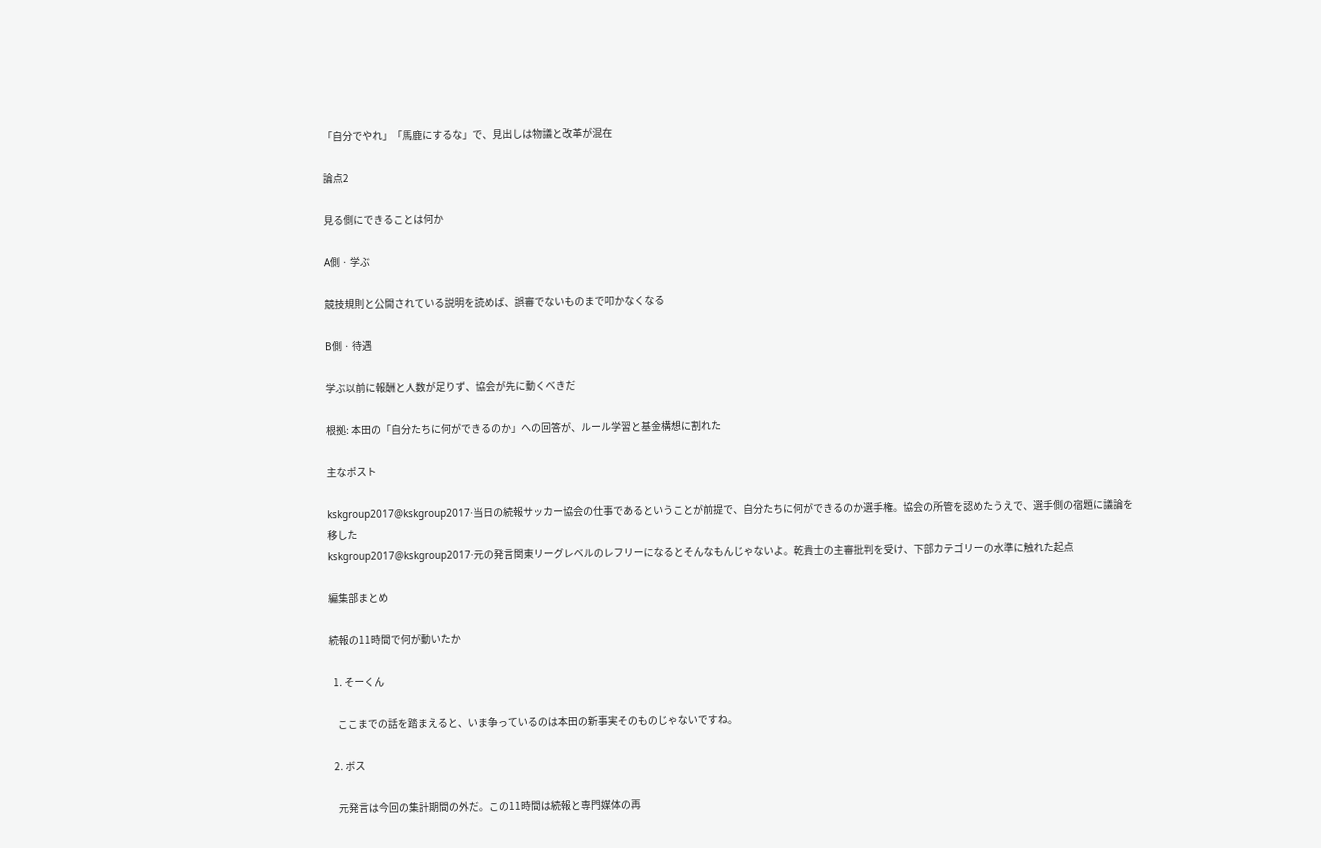「自分でやれ」「馬鹿にするな」で、見出しは物議と改革が混在

論点2

見る側にできることは何か

A側 · 学ぶ

競技規則と公開されている説明を読めば、誤審でないものまで叩かなくなる

B側 · 待遇

学ぶ以前に報酬と人数が足りず、協会が先に動くべきだ

根拠: 本田の「自分たちに何ができるのか」への回答が、ルール学習と基金構想に割れた

主なポスト

kskgroup2017@kskgroup2017·当日の続報サッカー協会の仕事であるということが前提で、自分たちに何ができるのか選手権。協会の所管を認めたうえで、選手側の宿題に議論を移した
kskgroup2017@kskgroup2017·元の発言関東リーグレベルのレフリーになるとそんなもんじゃないよ。乾貴士の主審批判を受け、下部カテゴリーの水準に触れた起点

編集部まとめ

続報の11時間で何が動いたか

  1. そーくん

    ここまでの話を踏まえると、いま争っているのは本田の新事実そのものじゃないですね。

  2. ボス

    元発言は今回の集計期間の外だ。この11時間は続報と専門媒体の再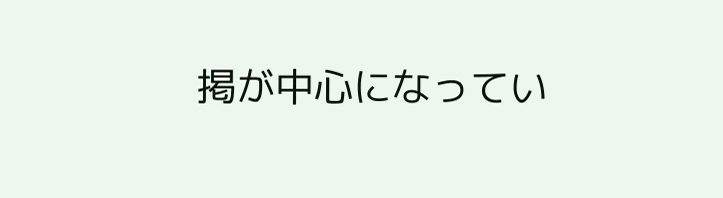掲が中心になってい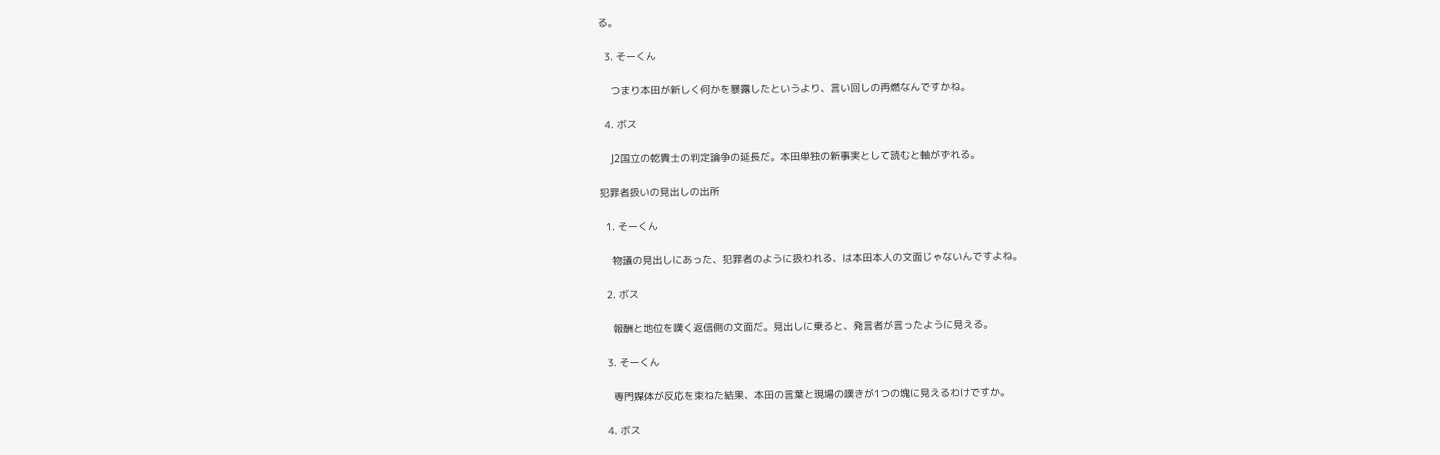る。

  3. そーくん

    つまり本田が新しく何かを暴露したというより、言い回しの再燃なんですかね。

  4. ボス

    J2国立の乾貴士の判定論争の延長だ。本田単独の新事実として読むと軸がずれる。

犯罪者扱いの見出しの出所

  1. そーくん

    物議の見出しにあった、犯罪者のように扱われる、は本田本人の文面じゃないんですよね。

  2. ボス

    報酬と地位を嘆く返信側の文面だ。見出しに乗ると、発言者が言ったように見える。

  3. そーくん

    専門媒体が反応を束ねた結果、本田の言葉と現場の嘆きが1つの塊に見えるわけですか。

  4. ボス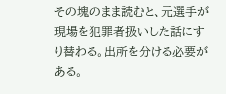その塊のまま読むと、元選手が現場を犯罪者扱いした話にすり替わる。出所を分ける必要がある。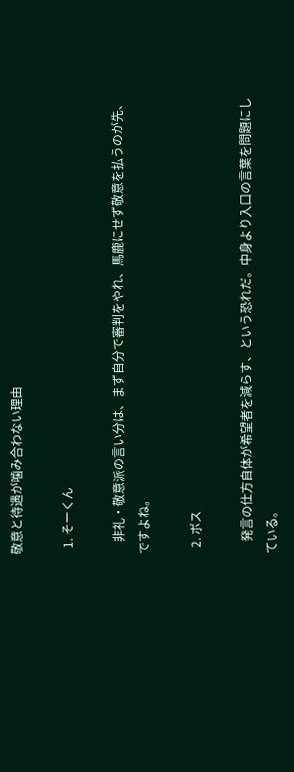敬意と待遇が噛み合わない理由

  1. そーくん

    非礼・敬意派の言い分は、まず自分で審判をやれ、馬鹿にせず敬意を払うのが先、ですよね。

  2. ボス

    発言の仕方自体が希望者を減らす、という恐れだ。中身より入口の言葉を問題にしている。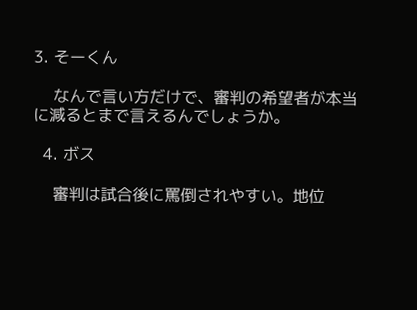3. そーくん

    なんで言い方だけで、審判の希望者が本当に減るとまで言えるんでしょうか。

  4. ボス

    審判は試合後に罵倒されやすい。地位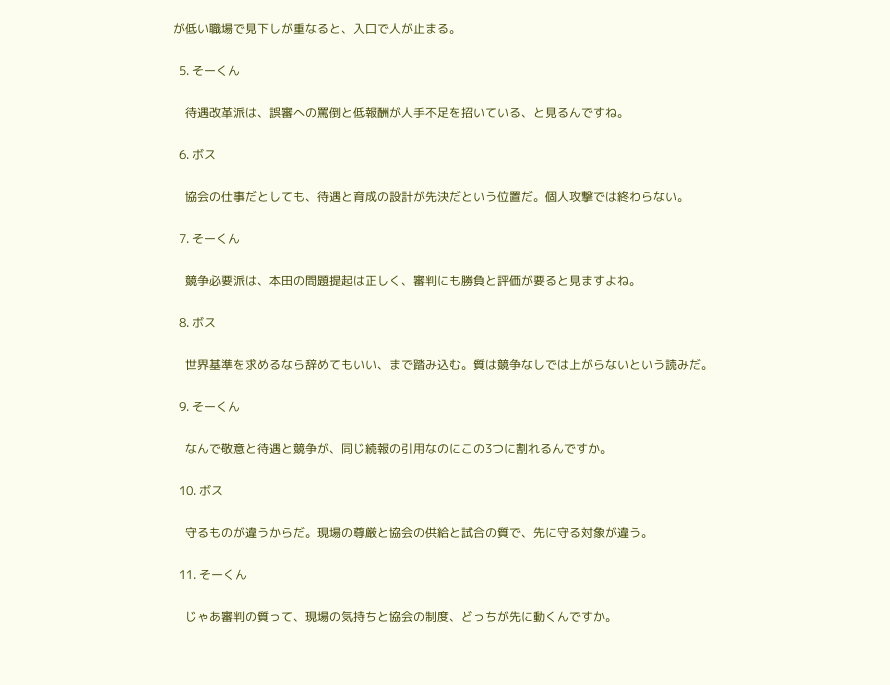が低い職場で見下しが重なると、入口で人が止まる。

  5. そーくん

    待遇改革派は、誤審への罵倒と低報酬が人手不足を招いている、と見るんですね。

  6. ボス

    協会の仕事だとしても、待遇と育成の設計が先決だという位置だ。個人攻撃では終わらない。

  7. そーくん

    競争必要派は、本田の問題提起は正しく、審判にも勝負と評価が要ると見ますよね。

  8. ボス

    世界基準を求めるなら辞めてもいい、まで踏み込む。質は競争なしでは上がらないという読みだ。

  9. そーくん

    なんで敬意と待遇と競争が、同じ続報の引用なのにこの3つに割れるんですか。

  10. ボス

    守るものが違うからだ。現場の尊厳と協会の供給と試合の質で、先に守る対象が違う。

  11. そーくん

    じゃあ審判の質って、現場の気持ちと協会の制度、どっちが先に動くんですか。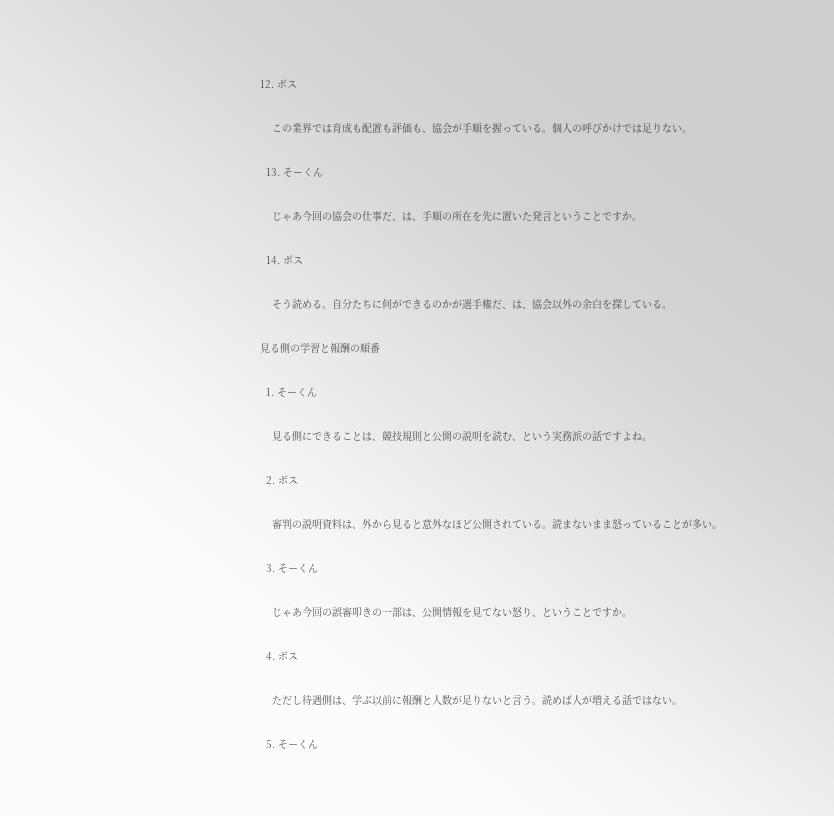12. ボス

    この業界では育成も配置も評価も、協会が手順を握っている。個人の呼びかけでは足りない。

  13. そーくん

    じゃあ今回の協会の仕事だ、は、手順の所在を先に置いた発言ということですか。

  14. ボス

    そう読める。自分たちに何ができるのかが選手権だ、は、協会以外の余白を探している。

見る側の学習と報酬の順番

  1. そーくん

    見る側にできることは、競技規則と公開の説明を読む、という実務派の話ですよね。

  2. ボス

    審判の説明資料は、外から見ると意外なほど公開されている。読まないまま怒っていることが多い。

  3. そーくん

    じゃあ今回の誤審叩きの一部は、公開情報を見てない怒り、ということですか。

  4. ボス

    ただし待遇側は、学ぶ以前に報酬と人数が足りないと言う。読めば人が増える話ではない。

  5. そーくん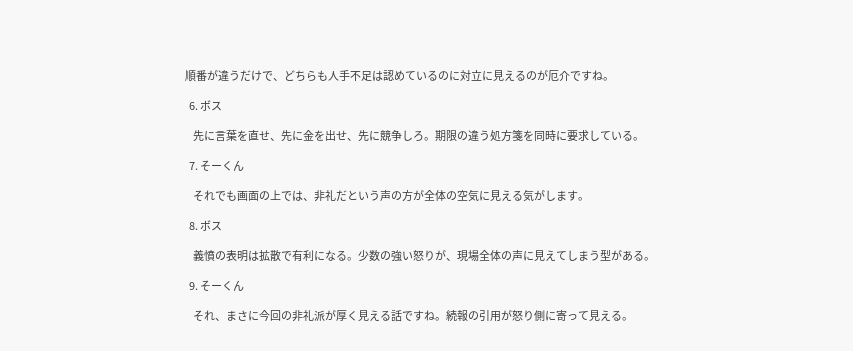順番が違うだけで、どちらも人手不足は認めているのに対立に見えるのが厄介ですね。

  6. ボス

    先に言葉を直せ、先に金を出せ、先に競争しろ。期限の違う処方箋を同時に要求している。

  7. そーくん

    それでも画面の上では、非礼だという声の方が全体の空気に見える気がします。

  8. ボス

    義憤の表明は拡散で有利になる。少数の強い怒りが、現場全体の声に見えてしまう型がある。

  9. そーくん

    それ、まさに今回の非礼派が厚く見える話ですね。続報の引用が怒り側に寄って見える。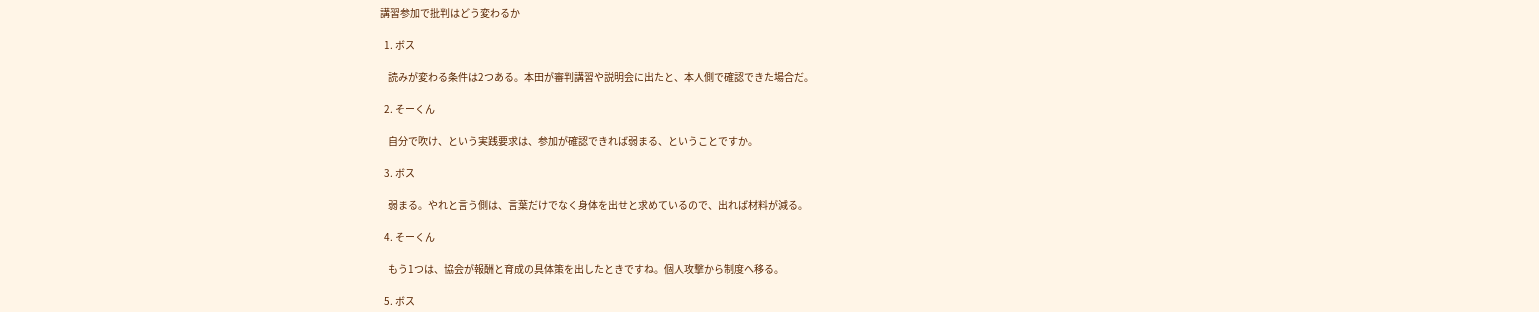講習参加で批判はどう変わるか

  1. ボス

    読みが変わる条件は2つある。本田が審判講習や説明会に出たと、本人側で確認できた場合だ。

  2. そーくん

    自分で吹け、という実践要求は、参加が確認できれば弱まる、ということですか。

  3. ボス

    弱まる。やれと言う側は、言葉だけでなく身体を出せと求めているので、出れば材料が減る。

  4. そーくん

    もう1つは、協会が報酬と育成の具体策を出したときですね。個人攻撃から制度へ移る。

  5. ボス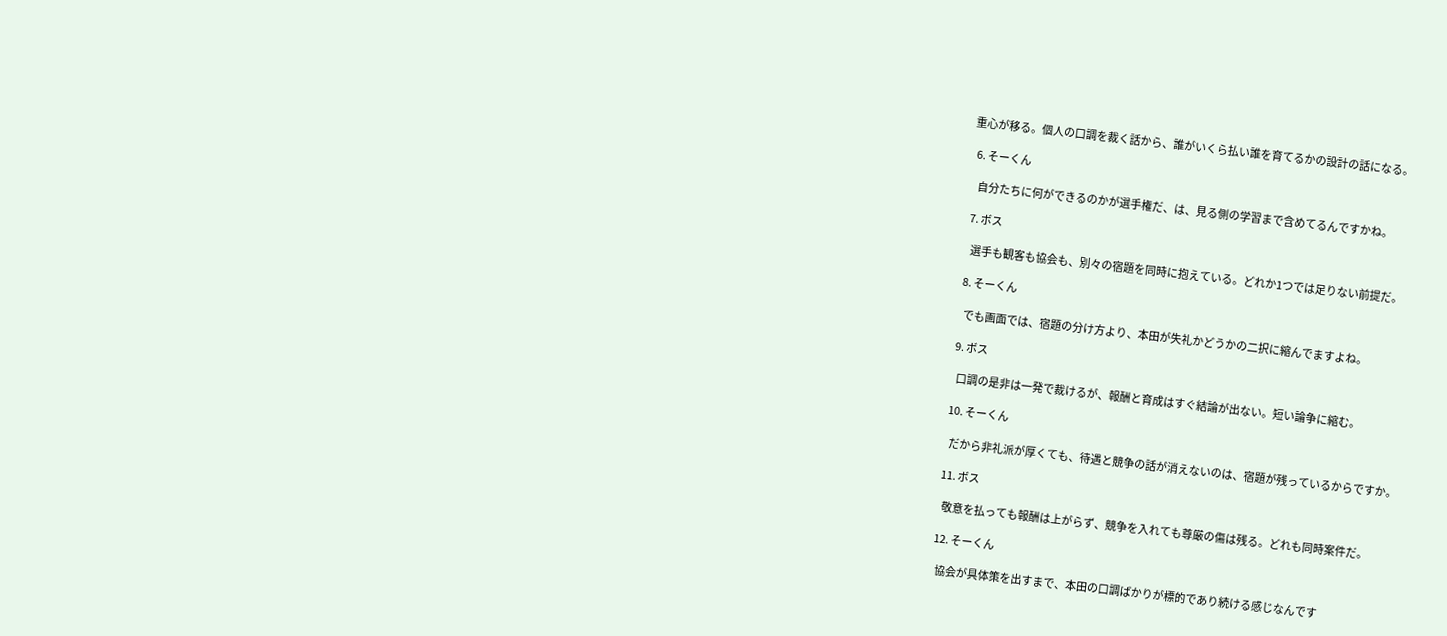重心が移る。個人の口調を裁く話から、誰がいくら払い誰を育てるかの設計の話になる。

  6. そーくん

    自分たちに何ができるのかが選手権だ、は、見る側の学習まで含めてるんですかね。

  7. ボス

    選手も観客も協会も、別々の宿題を同時に抱えている。どれか1つでは足りない前提だ。

  8. そーくん

    でも画面では、宿題の分け方より、本田が失礼かどうかの二択に縮んでますよね。

  9. ボス

    口調の是非は一発で裁けるが、報酬と育成はすぐ結論が出ない。短い論争に縮む。

  10. そーくん

    だから非礼派が厚くても、待遇と競争の話が消えないのは、宿題が残っているからですか。

  11. ボス

    敬意を払っても報酬は上がらず、競争を入れても尊厳の傷は残る。どれも同時案件だ。

  12. そーくん

    協会が具体策を出すまで、本田の口調ばかりが標的であり続ける感じなんです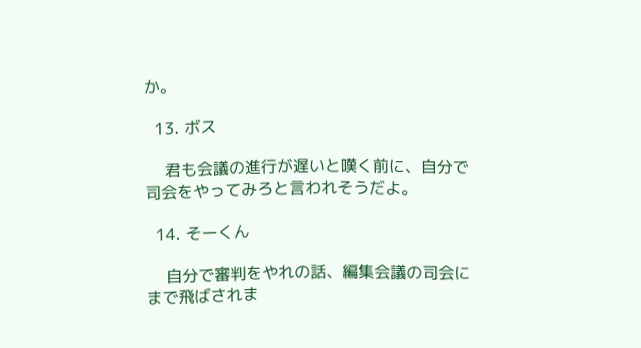か。

  13. ボス

    君も会議の進行が遅いと嘆く前に、自分で司会をやってみろと言われそうだよ。

  14. そーくん

    自分で審判をやれの話、編集会議の司会にまで飛ばされま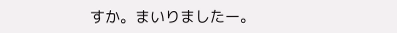すか。まいりましたー。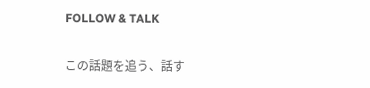FOLLOW & TALK

この話題を追う、話す